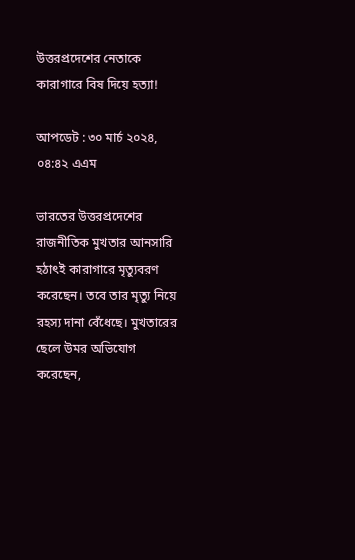উত্তরপ্রদেশের নেতাকে কারাগারে বিষ দিয়ে হত্যা!

আপডেট : ৩০ মার্চ ২০২৪, ০৪:৪২ এএম

ভারতের উত্তরপ্রদেশের রাজনীতিক মুখতার আনসারি হঠাৎই কারাগারে মৃত্যুবরণ করেছেন। তবে তার মৃত্যু নিয়ে রহস্য দানা বেঁধেছে। মুখতারের ছেলে উমর অভিযোগ করেছেন,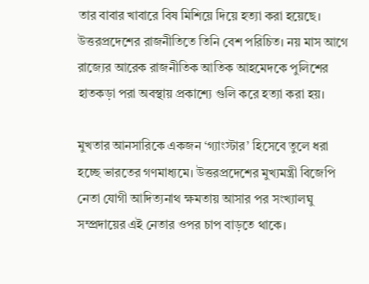তার বাবার খাবারে বিষ মিশিয়ে দিয়ে হত্যা করা হয়েছে। উত্তরপ্রদেশের রাজনীতিতে তিনি বেশ পরিচিত। নয় মাস আগে রাজ্যের আরেক রাজনীতিক আতিক আহমেদকে পুলিশের হাতকড়া পরা অবস্থায় প্রকাশ্যে গুলি করে হত্যা করা হয়।

মুখতার আনসারিকে একজন ‘গ্যাংস্টার’ হিসেবে তুলে ধরা হচ্ছে ভারতের গণমাধ্যমে। উত্তরপ্রদেশের মুখ্যমন্ত্রী বিজেপি নেতা যোগী আদিত্যনাথ ক্ষমতায় আসার পর সংখ্যালঘু সম্প্রদায়ের এই নেতার ওপর চাপ বাড়তে থাকে।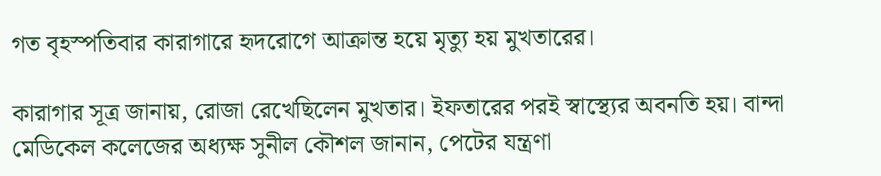গত বৃহস্পতিবার কারাগারে হৃদরোগে আক্রান্ত হয়ে মৃত্যু হয় মুখতারের।

কারাগার সূত্র জানায়, রোজা রেখেছিলেন মুখতার। ইফতারের পরই স্বাস্থ্যের অবনতি হয়। বান্দা মেডিকেল কলেজের অধ্যক্ষ সুনীল কৌশল জানান, পেটের যন্ত্রণা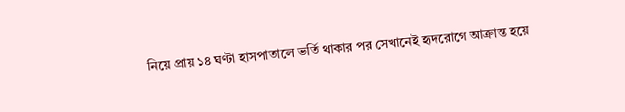নিয়ে প্রায় ১৪ ঘণ্টা হাসপাতালে ভর্তি থাকার পর সেখানেই হৃদরোগে আক্রান্ত হয়ে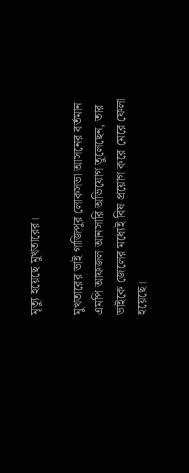মৃত্যু হয়েছে মুখতারের।

মুখতারের ভাই গাজিপুর লোকসভা আসনের বর্তমান এমপি আফজল আনসারি অভিযোগ তুলেছেন, তার ভাইকে জেলের মধ্যেই বিষ প্রয়োগ করে মেরে ফেলা হয়েছে।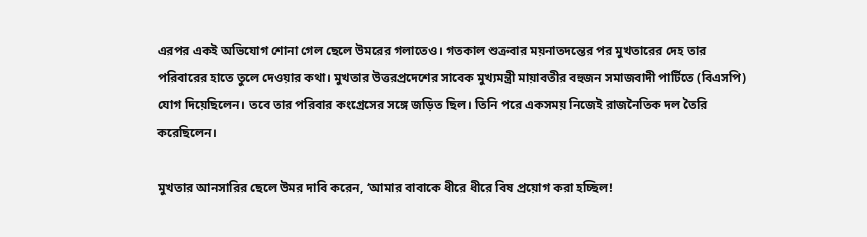এরপর একই অভিযোগ শোনা গেল ছেলে উমরের গলাতেও। গতকাল শুক্রবার ময়নাতদন্তের পর মুখতারের দেহ তার পরিবারের হাতে তুলে দেওয়ার কথা। মুখতার উত্তরপ্রদেশের সাবেক মুখ্যমন্ত্রী মায়াবতীর বহুজন সমাজবাদী পার্টিতে (বিএসপি) যোগ দিয়েছিলেন। তবে তার পরিবার কংগ্রেসের সঙ্গে জড়িত ছিল। তিনি পরে একসময় নিজেই রাজনৈতিক দল তৈরি করেছিলেন।

মুখতার আনসারির ছেলে উমর দাবি করেন, ‘আমার বাবাকে ধীরে ধীরে বিষ প্রয়োগ করা হচ্ছিল!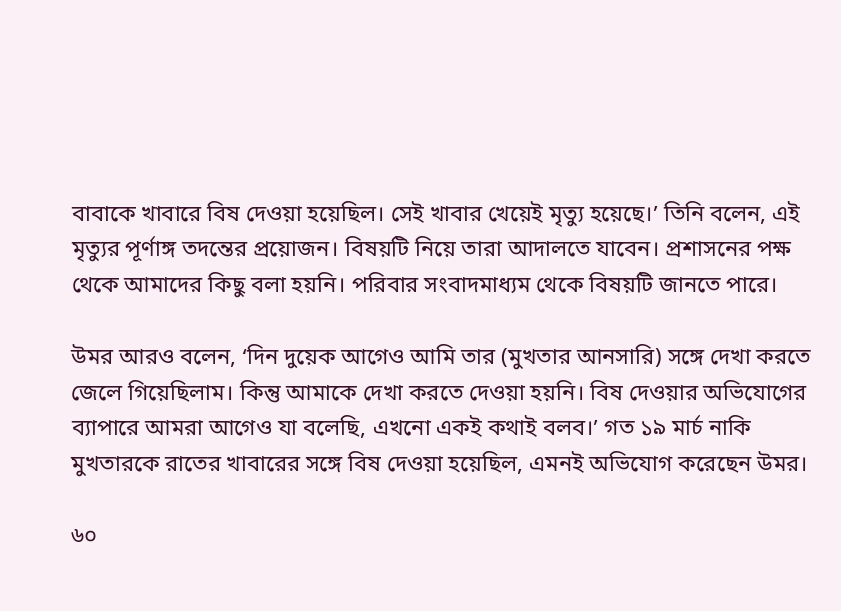বাবাকে খাবারে বিষ দেওয়া হয়েছিল। সেই খাবার খেয়েই মৃত্যু হয়েছে।’ তিনি বলেন, এই মৃত্যুর পূর্ণাঙ্গ তদন্তের প্রয়োজন। বিষয়টি নিয়ে তারা আদালতে যাবেন। প্রশাসনের পক্ষ থেকে আমাদের কিছু বলা হয়নি। পরিবার সংবাদমাধ্যম থেকে বিষয়টি জানতে পারে।

উমর আরও বলেন, ‘দিন দুয়েক আগেও আমি তার (মুখতার আনসারি) সঙ্গে দেখা করতে জেলে গিয়েছিলাম। কিন্তু আমাকে দেখা করতে দেওয়া হয়নি। বিষ দেওয়ার অভিযোগের ব্যাপারে আমরা আগেও যা বলেছি, এখনো একই কথাই বলব।’ গত ১৯ মার্চ নাকি মুখতারকে রাতের খাবারের সঙ্গে বিষ দেওয়া হয়েছিল, এমনই অভিযোগ করেছেন উমর।

৬০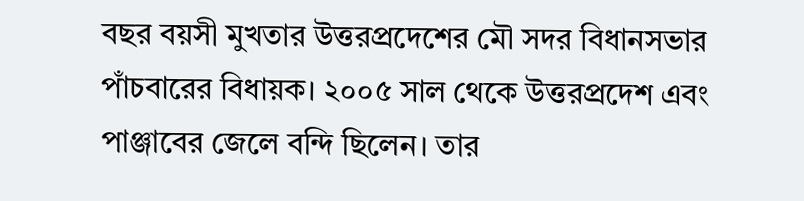বছর বয়সী মুখতার উত্তরপ্রদেশের মৌ সদর বিধানসভার পাঁচবারের বিধায়ক। ২০০৫ সাল থেকে উত্তরপ্রদেশ এবং পাঞ্জাবের জেলে বন্দি ছিলেন। তার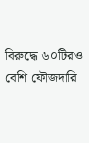বিরুদ্ধে ৬০টিরও বেশি ফৌজদারি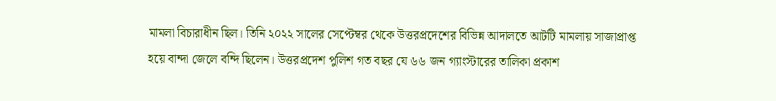মামলা বিচারাধীন ছিল। তিনি ২০২২ সালের সেপ্টেম্বর থেকে উত্তরপ্রদেশের বিভিন্ন আদালতে আটটি মামলায় সাজাপ্রাপ্ত হয়ে বান্দা জেলে বন্দি ছিলেন। উত্তরপ্রদেশ পুলিশ গত বছর যে ৬৬ জন গ্যাংস্টারের তালিকা প্রকাশ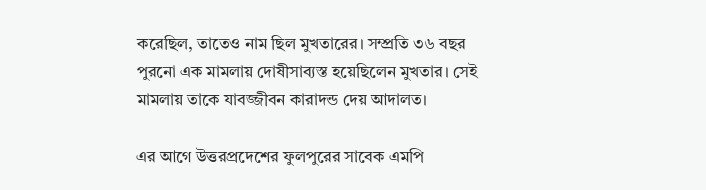করেছিল, তাতেও নাম ছিল মুখতারের। সম্প্রতি ৩৬ বছর পুরনো এক মামলায় দোষীসাব্যস্ত হয়েছিলেন মুখতার। সেই মামলায় তাকে যাবজ্জীবন কারাদন্ড দেয় আদালত।

এর আগে উত্তরপ্রদেশের ফুলপুরের সাবেক এমপি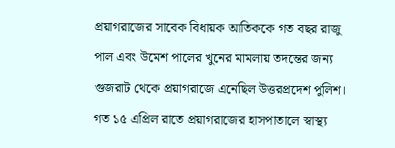প্রয়াগরাজের সাবেক বিধায়ক আতিককে গত বছর রাজু পাল এবং উমেশ পালের খুনের মামলায় তদন্তের জন্য গুজরাট থেকে প্রয়াগরাজে এনেছিল উত্তরপ্রদেশ পুলিশ। গত ১৫ এপ্রিল রাতে প্রয়াগরাজের হাসপাতালে স্বাস্থ্য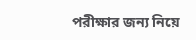পরীক্ষার জন্য নিয়ে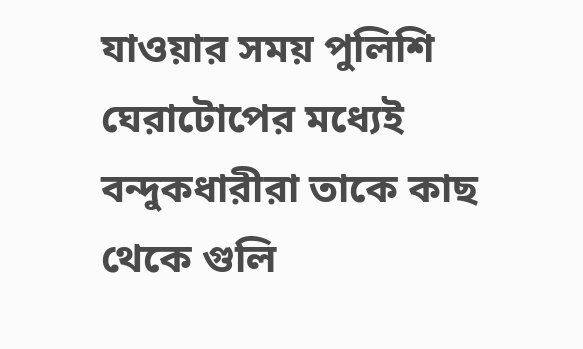যাওয়ার সময় পুলিশি ঘেরাটোপের মধ্যেই বন্দুকধারীরা তাকে কাছ থেকে গুলি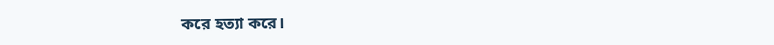করে হত্যা করে।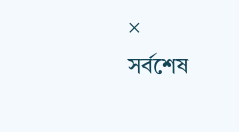×
সর্বশেষ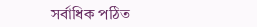সর্বাধিক পঠিত